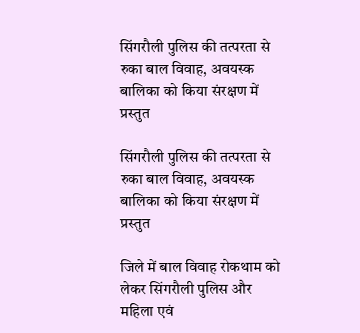सिंगरौली पुलिस की तत्परता से रुका बाल विवाह, अवयस्क बालिका को किया संरक्षण में प्रस्तुत

सिंगरौली पुलिस की तत्परता से रुका बाल विवाह, अवयस्क बालिका को किया संरक्षण में प्रस्तुत

जिले में बाल विवाह रोकथाम को लेकर सिंगरौली पुलिस और महिला एवं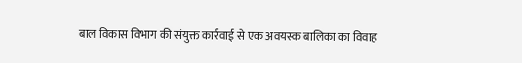बाल विकास विभाग की संयुक्त कार्रवाई से एक अवयस्क बालिका का विवाह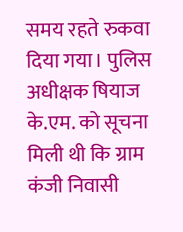समय रहते रुकवा दिया गया। पुलिस अधीक्षक षियाज के.एम. को सूचना मिली थी कि ग्राम कंजी निवासी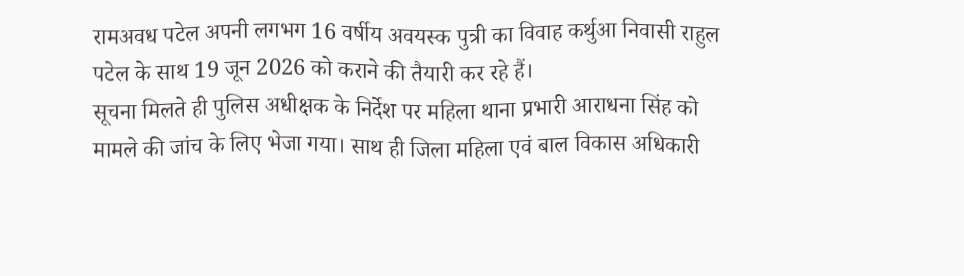रामअवध पटेल अपनी लगभग 16 वर्षीय अवयस्क पुत्री का विवाह कर्थुआ निवासी राहुल पटेल के साथ 19 जून 2026 को कराने की तैयारी कर रहे हैं।
सूचना मिलते ही पुलिस अधीक्षक के निर्देश पर महिला थाना प्रभारी आराधना सिंह को मामले की जांच के लिए भेजा गया। साथ ही जिला महिला एवं बाल विकास अधिकारी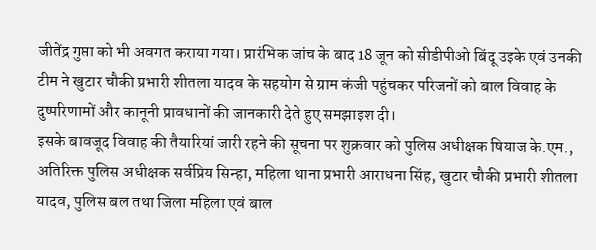जीतेंद्र गुप्ता को भी अवगत कराया गया। प्रारंभिक जांच के बाद 18 जून को सीडीपीओ बिंदू उइके एवं उनकी टीम ने खुटार चौकी प्रभारी शीतला यादव के सहयोग से ग्राम कंजी पहुंचकर परिजनों को बाल विवाह के दुष्परिणामों और कानूनी प्रावधानों की जानकारी देते हुए समझाइश दी।
इसके बावजूद विवाह की तैयारियां जारी रहने की सूचना पर शुक्रवार को पुलिस अधीक्षक षियाज के.एम., अतिरिक्त पुलिस अधीक्षक सर्वप्रिय सिन्हा, महिला थाना प्रभारी आराधना सिंह, खुटार चौकी प्रभारी शीतला यादव, पुलिस बल तथा जिला महिला एवं बाल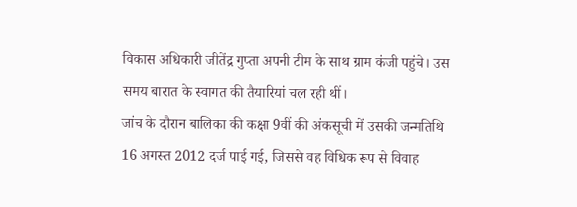विकास अधिकारी जीतेंद्र गुप्ता अपनी टीम के साथ ग्राम कंजी पहुंचे। उस समय बारात के स्वागत की तैयारियां चल रही थीं।
जांच के दौरान बालिका की कक्षा 9वीं की अंकसूची में उसकी जन्मतिथि 16 अगस्त 2012 दर्ज पाई गई, जिससे वह विधिक रूप से विवाह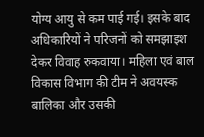योग्य आयु से कम पाई गई। इसके बाद अधिकारियों ने परिजनों को समझाइश देकर विवाह रुकवाया। महिला एवं बाल विकास विभाग की टीम ने अवयस्क बालिका और उसकी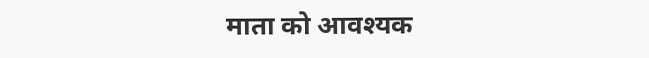माता को आवश्यक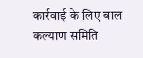कार्रवाई के लिए बाल कल्याण समिति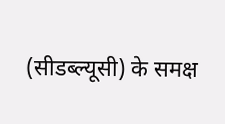(सीडब्ल्यूसी) के समक्ष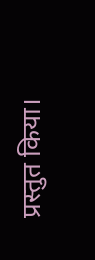प्रस्तुत किया।